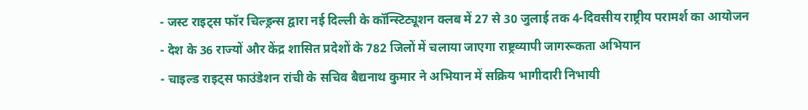- जस्ट राइट्स फॉर चिल्ड्रन्स द्वारा नई दिल्ली के कॉन्स्टिट्यूशन क्लब में 27 से 30 जुलाई तक 4-दिवसीय राष्ट्रीय परामर्श का आयोजन
- देश के 36 राज्यों और केंद्र शासित प्रदेशों के 782 जिलों में चलाया जाएगा राष्ट्रव्यापी जागरूकता अभियान
- चाइल्ड राइट्स फाउंडेशन रांची के सचिव बैद्यनाथ कुमार ने अभियान में सक्रिय भागीदारी निभायी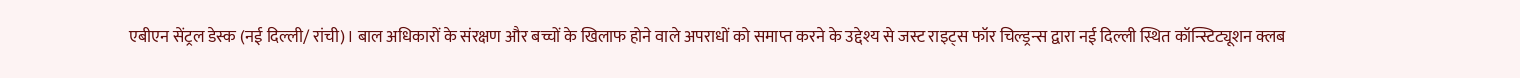एबीएन सेंट्रल डेस्क (नई दिल्ली/ रांची)। बाल अधिकारों के संरक्षण और बच्चों के खिलाफ होने वाले अपराधों को समाप्त करने के उद्देश्य से जस्ट राइट्स फॉर चिल्ड्रन्स द्वारा नई दिल्ली स्थित कॉन्स्टिट्यूशन क्लब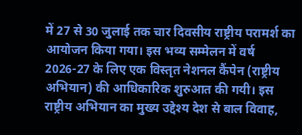में 27 से 30 जुलाई तक चार दिवसीय राष्ट्रीय परामर्श का आयोजन किया गया। इस भव्य सम्मेलन में वर्ष 2026-27 के लिए एक विस्तृत नेशनल कैंपेन (राष्ट्रीय अभियान) की आधिकारिक शुरुआत की गयी। इस राष्ट्रीय अभियान का मुख्य उद्देश्य देश से बाल विवाह,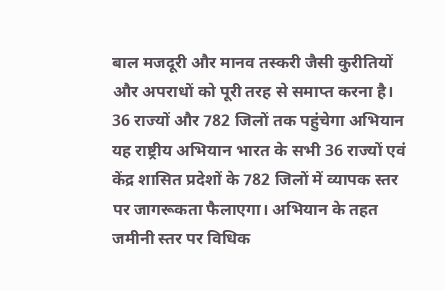बाल मजदूरी और मानव तस्करी जैसी कुरीतियों और अपराधों को पूरी तरह से समाप्त करना है।
36 राज्यों और 782 जिलों तक पहुंचेगा अभियान
यह राष्ट्रीय अभियान भारत के सभी 36 राज्यों एवं केंद्र शासित प्रदेशों के 782 जिलों में व्यापक स्तर पर जागरूकता फैलाएगा। अभियान के तहत जमीनी स्तर पर विधिक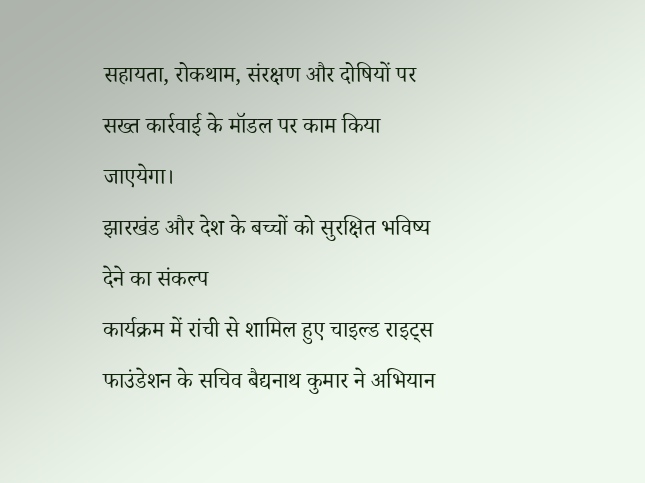सहायता, रोकथाम, संरक्षण और दोषियों पर सख्त कार्रवाई के मॉडल पर काम किया जाएयेगा।
झारखंड और देश के बच्चों को सुरक्षित भविष्य देने का संकल्प
कार्यक्रम में रांची से शामिल हुए चाइल्ड राइट्स फाउंडेशन के सचिव बैद्यनाथ कुमार ने अभियान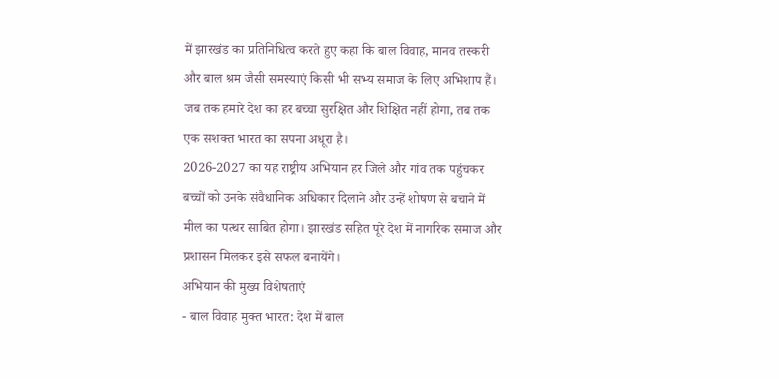में झारखंड का प्रतिनिधित्व करते हुए कहा कि बाल विवाह, मानव तस्करी और बाल श्रम जैसी समस्याएं किसी भी सभ्य समाज के लिए अभिशाप हैं। जब तक हमारे देश का हर बच्चा सुरक्षित और शिक्षित नहीं होगा, तब तक एक सशक्त भारत का सपना अधूरा है।
2026-2027 का यह राष्ट्रीय अभियान हर जिले और गांव तक पहुंचकर बच्चों को उनके संवैधानिक अधिकार दिलाने और उन्हें शोषण से बचाने में मील का पत्थर साबित होगा। झारखंड सहित पूरे देश में नागरिक समाज और प्रशासन मिलकर इसे सफल बनायेंगे।
अभियान की मुख्य विशेषताएं
- बाल विवाह मुक्त भारत: देश में बाल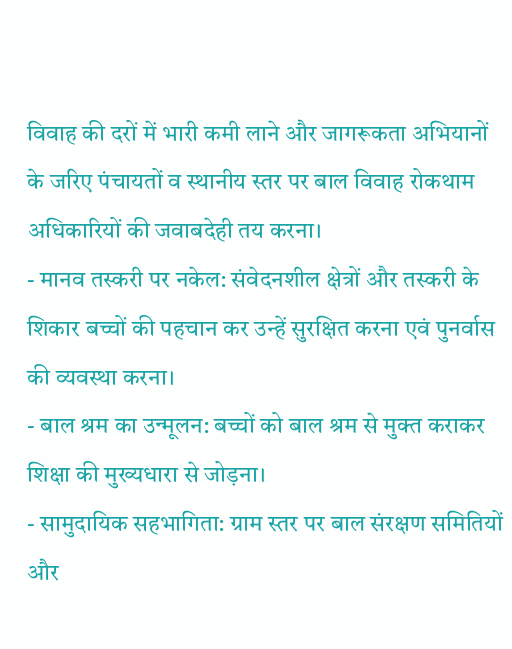विवाह की दरों में भारी कमी लाने और जागरूकता अभियानों के जरिए पंचायतों व स्थानीय स्तर पर बाल विवाह रोकथाम अधिकारियों की जवाबदेही तय करना।
- मानव तस्करी पर नकेल: संवेदनशील क्षेत्रों और तस्करी के शिकार बच्चों की पहचान कर उन्हें सुरक्षित करना एवं पुनर्वास की व्यवस्था करना।
- बाल श्रम का उन्मूलन: बच्चों को बाल श्रम से मुक्त कराकर शिक्षा की मुख्यधारा से जोड़ना।
- सामुदायिक सहभागिता: ग्राम स्तर पर बाल संरक्षण समितियों और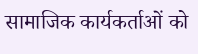सामाजिक कार्यकर्ताओं को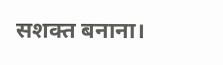सशक्त बनाना।